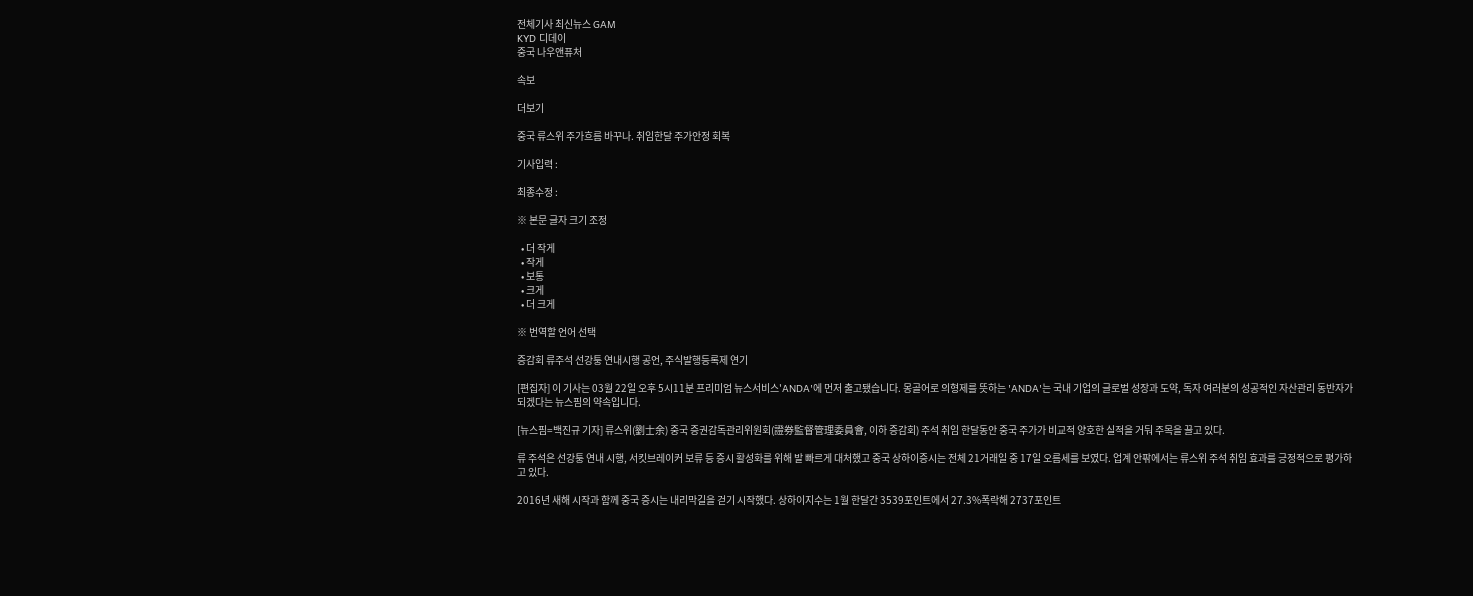전체기사 최신뉴스 GAM
KYD 디데이
중국 나우앤퓨처

속보

더보기

중국 류스위 주가흐름 바꾸나. 취임한달 주가안정 회복

기사입력 :

최종수정 :

※ 본문 글자 크기 조정

  • 더 작게
  • 작게
  • 보통
  • 크게
  • 더 크게

※ 번역할 언어 선택

증감회 류주석 선강퉁 연내시행 공언, 주식발행등록제 연기

[편집자] 이 기사는 03월 22일 오후 5시11분 프리미엄 뉴스서비스'ANDA'에 먼저 출고됐습니다. 몽골어로 의형제를 뜻하는 'ANDA'는 국내 기업의 글로벌 성장과 도약, 독자 여러분의 성공적인 자산관리 동반자가 되겠다는 뉴스핌의 약속입니다.

[뉴스핌=백진규 기자] 류스위(劉士余) 중국 증권감독관리위원회(證券監督管理委員會, 이하 증감회) 주석 취임 한달동안 중국 주가가 비교적 양호한 실적을 거둬 주목을 끌고 있다.

류 주석은 선강퉁 연내 시행, 서킷브레이커 보류 등 증시 활성화를 위해 발 빠르게 대처했고 중국 상하이증시는 전체 21거래일 중 17일 오름세를 보였다. 업계 안팎에서는 류스위 주석 취임 효과를 긍정적으로 평가하고 있다.

2016년 새해 시작과 함께 중국 증시는 내리막길을 걷기 시작했다. 상하이지수는 1월 한달간 3539포인트에서 27.3%폭락해 2737포인트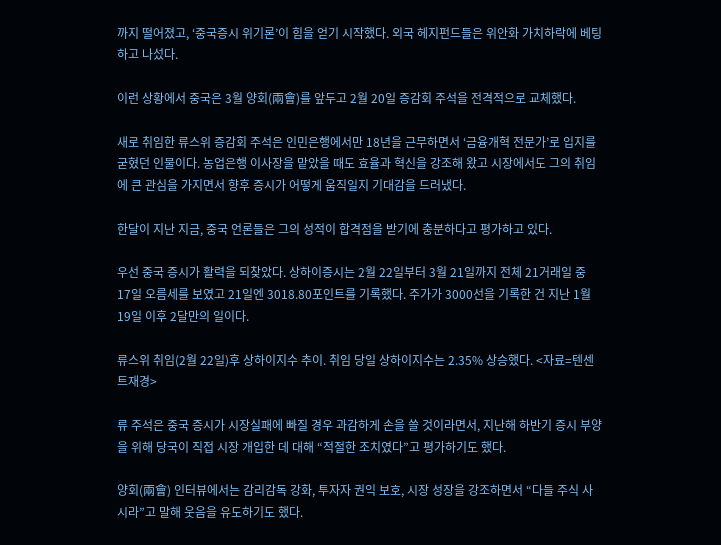까지 떨어졌고, ‘중국증시 위기론’이 힘을 얻기 시작했다. 외국 헤지펀드들은 위안화 가치하락에 베팅하고 나섰다.

이런 상황에서 중국은 3월 양회(兩會)를 앞두고 2월 20일 증감회 주석을 전격적으로 교체했다.

새로 취임한 류스위 증감회 주석은 인민은행에서만 18년을 근무하면서 ‘금융개혁 전문가’로 입지를 굳혔던 인물이다. 농업은행 이사장을 맡았을 때도 효율과 혁신을 강조해 왔고 시장에서도 그의 취임에 큰 관심을 가지면서 향후 증시가 어떻게 움직일지 기대감을 드러냈다.

한달이 지난 지금, 중국 언론들은 그의 성적이 합격점을 받기에 충분하다고 평가하고 있다.

우선 중국 증시가 활력을 되찾았다. 상하이증시는 2월 22일부터 3월 21일까지 전체 21거래일 중 17일 오름세를 보였고 21일엔 3018.80포인트를 기록했다. 주가가 3000선을 기록한 건 지난 1월 19일 이후 2달만의 일이다.

류스위 취임(2월 22일)후 상하이지수 추이. 취임 당일 상하이지수는 2.35% 상승했다. <자료=텐센트재경>

류 주석은 중국 증시가 시장실패에 빠질 경우 과감하게 손을 쓸 것이라면서, 지난해 하반기 증시 부양을 위해 당국이 직접 시장 개입한 데 대해 “적절한 조치였다”고 평가하기도 했다.

양회(兩會) 인터뷰에서는 감리감독 강화, 투자자 권익 보호, 시장 성장을 강조하면서 “다들 주식 사시라”고 말해 웃음을 유도하기도 했다.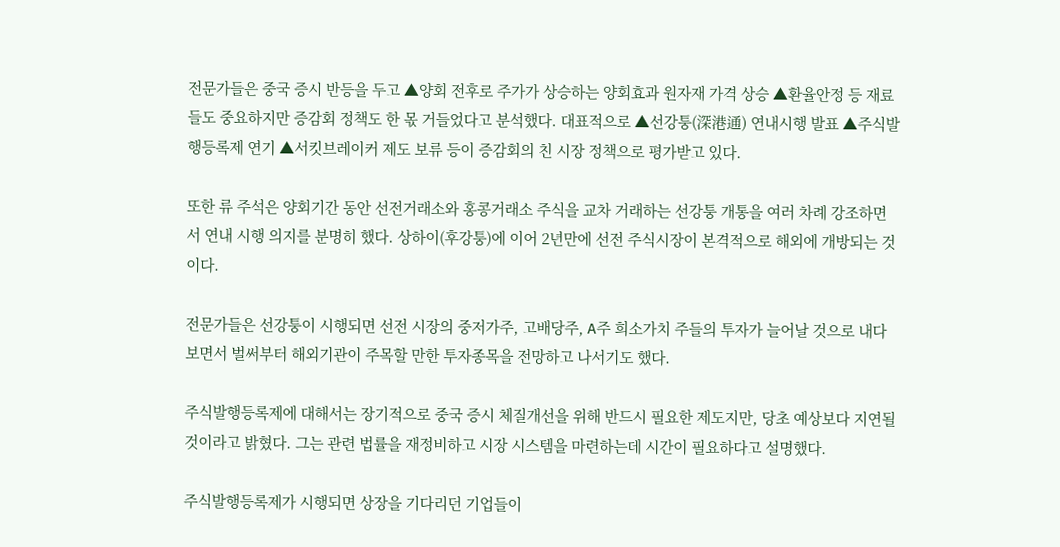전문가들은 중국 증시 반등을 두고 ▲양회 전후로 주가가 상승하는 양회효과 원자재 가격 상승 ▲환율안정 등 재료들도 중요하지만 증감회 정책도 한 몫 거들었다고 분석했다. 대표적으로 ▲선강퉁(深港通) 연내시행 발표 ▲주식발행등록제 연기 ▲서킷브레이커 제도 보류 등이 증감회의 친 시장 정책으로 평가받고 있다.

또한 류 주석은 양회기간 동안 선전거래소와 홍콩거래소 주식을 교차 거래하는 선강퉁 개통을 여러 차례 강조하면서 연내 시행 의지를 분명히 했다. 상하이(후강퉁)에 이어 2년만에 선전 주식시장이 본격적으로 해외에 개방되는 것이다.

전문가들은 선강퉁이 시행되면 선전 시장의 중저가주, 고배당주, A주 희소가치 주들의 투자가 늘어날 것으로 내다보면서 벌써부터 해외기관이 주목할 만한 투자종목을 전망하고 나서기도 했다.

주식발행등록제에 대해서는 장기적으로 중국 증시 체질개선을 위해 반드시 필요한 제도지만, 당초 예상보다 지연될 것이라고 밝혔다. 그는 관련 법률을 재정비하고 시장 시스템을 마련하는데 시간이 필요하다고 설명했다.

주식발행등록제가 시행되면 상장을 기다리던 기업들이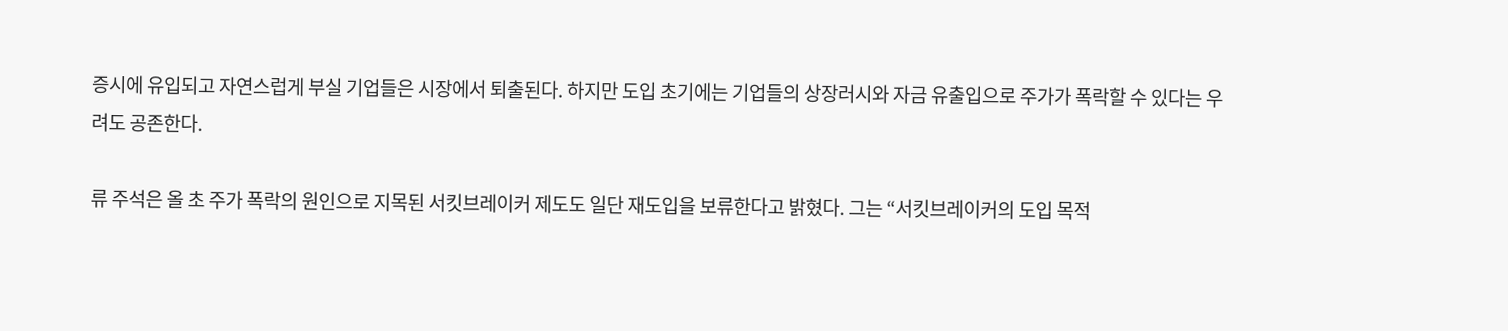증시에 유입되고 자연스럽게 부실 기업들은 시장에서 퇴출된다. 하지만 도입 초기에는 기업들의 상장러시와 자금 유출입으로 주가가 폭락할 수 있다는 우려도 공존한다.

류 주석은 올 초 주가 폭락의 원인으로 지목된 서킷브레이커 제도도 일단 재도입을 보류한다고 밝혔다. 그는 “서킷브레이커의 도입 목적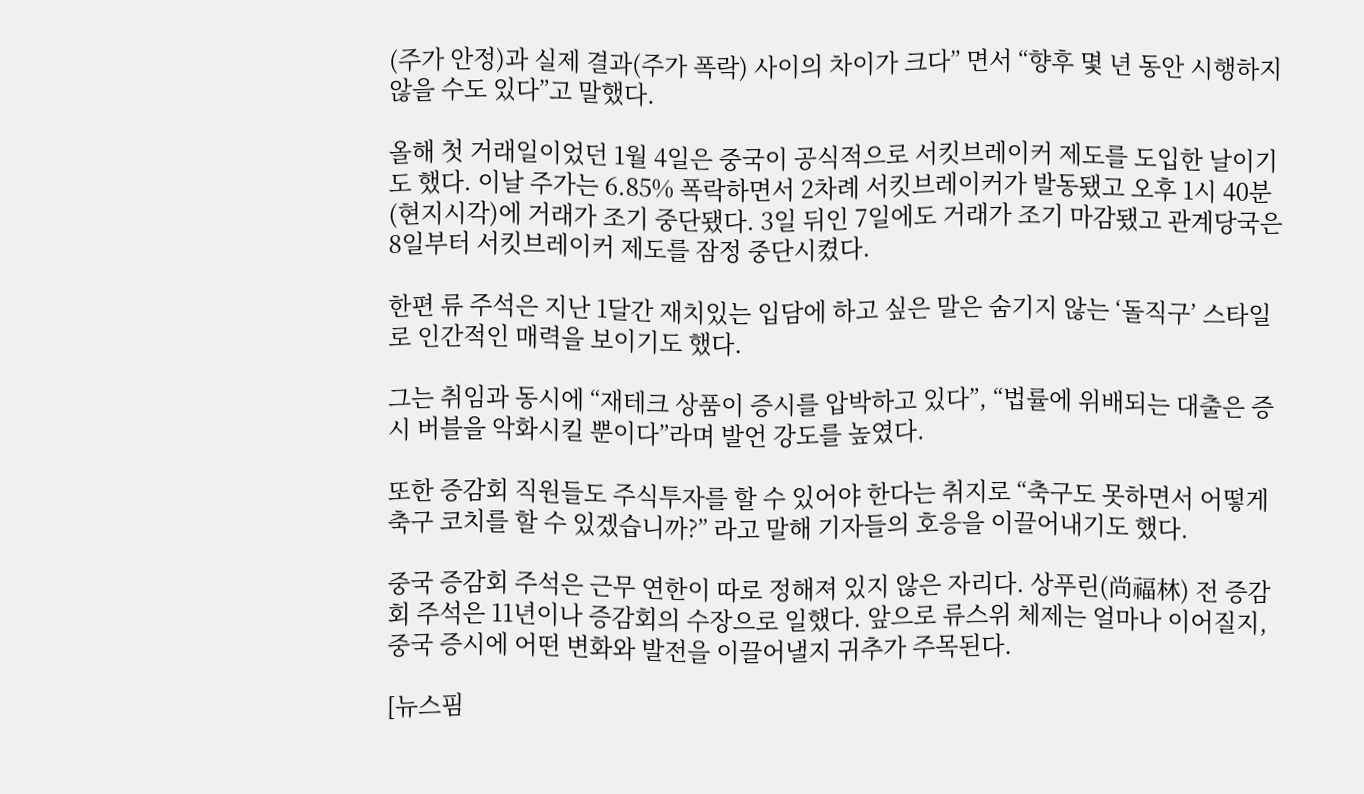(주가 안정)과 실제 결과(주가 폭락) 사이의 차이가 크다” 면서 “향후 몇 년 동안 시행하지 않을 수도 있다”고 말했다.

올해 첫 거래일이었던 1월 4일은 중국이 공식적으로 서킷브레이커 제도를 도입한 날이기도 했다. 이날 주가는 6.85% 폭락하면서 2차례 서킷브레이커가 발동됐고 오후 1시 40분(현지시각)에 거래가 조기 중단됐다. 3일 뒤인 7일에도 거래가 조기 마감됐고 관계당국은 8일부터 서킷브레이커 제도를 잠정 중단시켰다.

한편 류 주석은 지난 1달간 재치있는 입담에 하고 싶은 말은 숨기지 않는 ‘돌직구’ 스타일로 인간적인 매력을 보이기도 했다.

그는 취임과 동시에 “재테크 상품이 증시를 압박하고 있다”, “법률에 위배되는 대출은 증시 버블을 악화시킬 뿐이다”라며 발언 강도를 높였다.

또한 증감회 직원들도 주식투자를 할 수 있어야 한다는 취지로 “축구도 못하면서 어떻게 축구 코치를 할 수 있겠습니까?” 라고 말해 기자들의 호응을 이끌어내기도 했다.

중국 증감회 주석은 근무 연한이 따로 정해져 있지 않은 자리다. 상푸린(尚福林) 전 증감회 주석은 11년이나 증감회의 수장으로 일했다. 앞으로 류스위 체제는 얼마나 이어질지, 중국 증시에 어떤 변화와 발전을 이끌어낼지 귀추가 주목된다.

[뉴스핌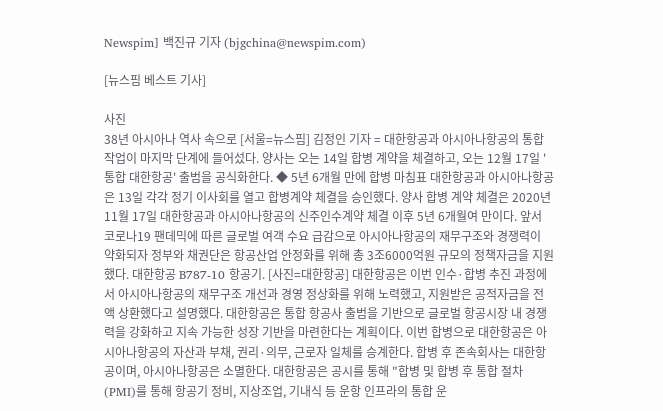Newspim] 백진규 기자 (bjgchina@newspim.com)

[뉴스핌 베스트 기사]

사진
38년 아시아나 역사 속으로 [서울=뉴스핌] 김정인 기자 = 대한항공과 아시아나항공의 통합 작업이 마지막 단계에 들어섰다. 양사는 오는 14일 합병 계약을 체결하고, 오는 12월 17일 '통합 대한항공' 출범을 공식화한다. ◆ 5년 6개월 만에 합병 마침표 대한항공과 아시아나항공은 13일 각각 정기 이사회를 열고 합병계약 체결을 승인했다. 양사 합병 계약 체결은 2020년 11월 17일 대한항공과 아시아나항공의 신주인수계약 체결 이후 5년 6개월여 만이다. 앞서 코로나19 팬데믹에 따른 글로벌 여객 수요 급감으로 아시아나항공의 재무구조와 경쟁력이 약화되자 정부와 채권단은 항공산업 안정화를 위해 총 3조6000억원 규모의 정책자금을 지원했다. 대한항공 B787-10 항공기. [사진=대한항공] 대한항공은 이번 인수·합병 추진 과정에서 아시아나항공의 재무구조 개선과 경영 정상화를 위해 노력했고, 지원받은 공적자금을 전액 상환했다고 설명했다. 대한항공은 통합 항공사 출범을 기반으로 글로벌 항공시장 내 경쟁력을 강화하고 지속 가능한 성장 기반을 마련한다는 계획이다. 이번 합병으로 대한항공은 아시아나항공의 자산과 부채, 권리·의무, 근로자 일체를 승계한다. 합병 후 존속회사는 대한항공이며, 아시아나항공은 소멸한다. 대한항공은 공시를 통해 "합병 및 합병 후 통합 절차(PMI)를 통해 항공기 정비, 지상조업, 기내식 등 운항 인프라의 통합 운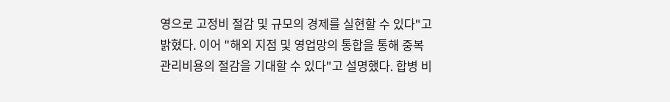영으로 고정비 절감 및 규모의 경제를 실현할 수 있다"고 밝혔다. 이어 "해외 지점 및 영업망의 통합을 통해 중복 관리비용의 절감을 기대할 수 있다"고 설명했다. 합병 비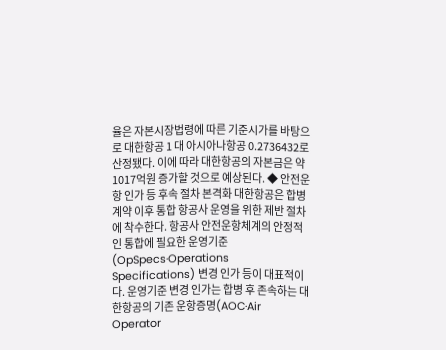율은 자본시장법령에 따른 기준시가를 바탕으로 대한항공 1 대 아시아나항공 0.2736432로 산정됐다. 이에 따라 대한항공의 자본금은 약 1017억원 증가할 것으로 예상된다. ◆ 안전운항 인가 등 후속 절차 본격화 대한항공은 합병 계약 이후 통합 항공사 운영을 위한 제반 절차에 착수한다. 항공사 안전운항체계의 안정적인 통합에 필요한 운영기준(OpSpecs·Operations Specifications) 변경 인가 등이 대표적이다. 운영기준 변경 인가는 합병 후 존속하는 대한항공의 기존 운항증명(AOC·Air Operator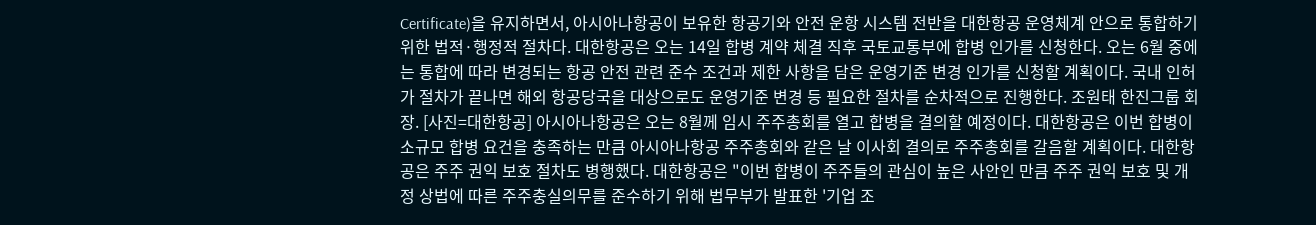Certificate)을 유지하면서, 아시아나항공이 보유한 항공기와 안전 운항 시스템 전반을 대한항공 운영체계 안으로 통합하기 위한 법적·행정적 절차다. 대한항공은 오는 14일 합병 계약 체결 직후 국토교통부에 합병 인가를 신청한다. 오는 6월 중에는 통합에 따라 변경되는 항공 안전 관련 준수 조건과 제한 사항을 담은 운영기준 변경 인가를 신청할 계획이다. 국내 인허가 절차가 끝나면 해외 항공당국을 대상으로도 운영기준 변경 등 필요한 절차를 순차적으로 진행한다. 조원태 한진그룹 회장. [사진=대한항공] 아시아나항공은 오는 8월께 임시 주주총회를 열고 합병을 결의할 예정이다. 대한항공은 이번 합병이 소규모 합병 요건을 충족하는 만큼 아시아나항공 주주총회와 같은 날 이사회 결의로 주주총회를 갈음할 계획이다. 대한항공은 주주 권익 보호 절차도 병행했다. 대한항공은 "이번 합병이 주주들의 관심이 높은 사안인 만큼 주주 권익 보호 및 개정 상법에 따른 주주충실의무를 준수하기 위해 법무부가 발표한 '기업 조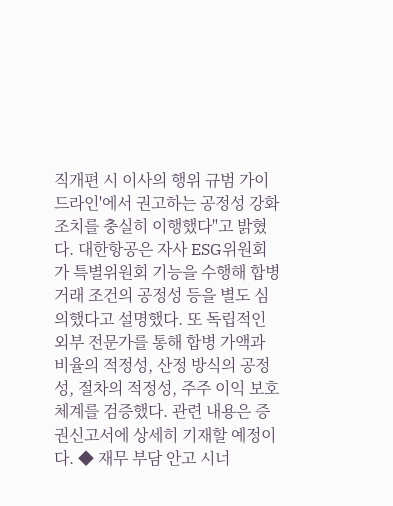직개편 시 이사의 행위 규범 가이드라인'에서 권고하는 공정성 강화 조치를 충실히 이행했다"고 밝혔다. 대한항공은 자사 ESG위원회가 특별위원회 기능을 수행해 합병 거래 조건의 공정성 등을 별도 심의했다고 설명했다. 또 독립적인 외부 전문가를 통해 합병 가액과 비율의 적정성, 산정 방식의 공정성, 절차의 적정성, 주주 이익 보호 체계를 검증했다. 관련 내용은 증권신고서에 상세히 기재할 예정이다. ◆ 재무 부담 안고 시너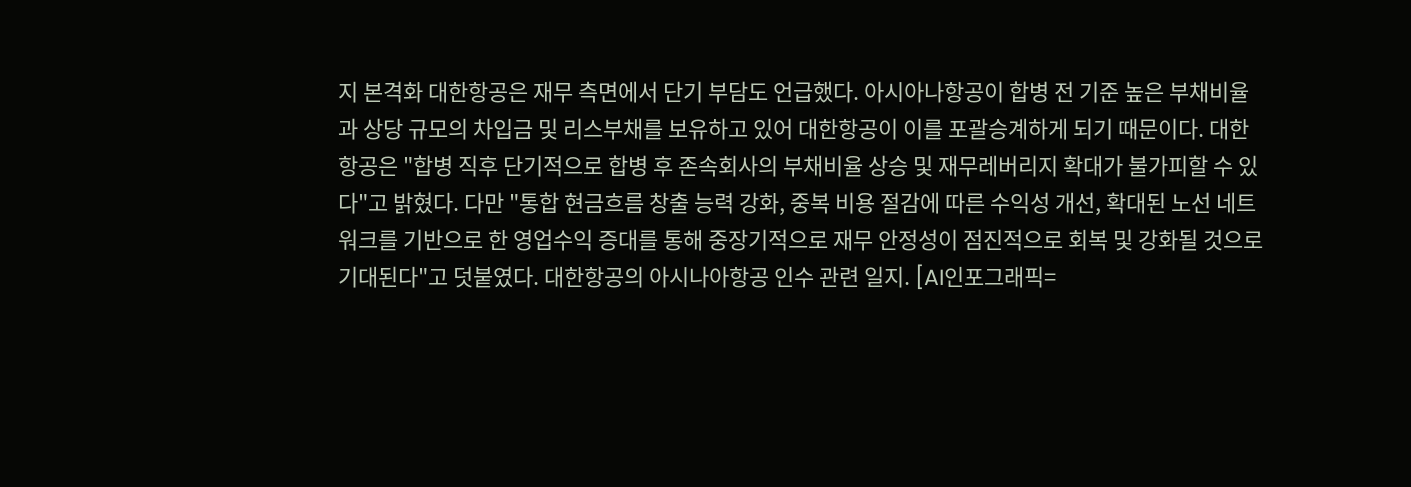지 본격화 대한항공은 재무 측면에서 단기 부담도 언급했다. 아시아나항공이 합병 전 기준 높은 부채비율과 상당 규모의 차입금 및 리스부채를 보유하고 있어 대한항공이 이를 포괄승계하게 되기 때문이다. 대한항공은 "합병 직후 단기적으로 합병 후 존속회사의 부채비율 상승 및 재무레버리지 확대가 불가피할 수 있다"고 밝혔다. 다만 "통합 현금흐름 창출 능력 강화, 중복 비용 절감에 따른 수익성 개선, 확대된 노선 네트워크를 기반으로 한 영업수익 증대를 통해 중장기적으로 재무 안정성이 점진적으로 회복 및 강화될 것으로 기대된다"고 덧붙였다. 대한항공의 아시나아항공 인수 관련 일지. [AI인포그래픽=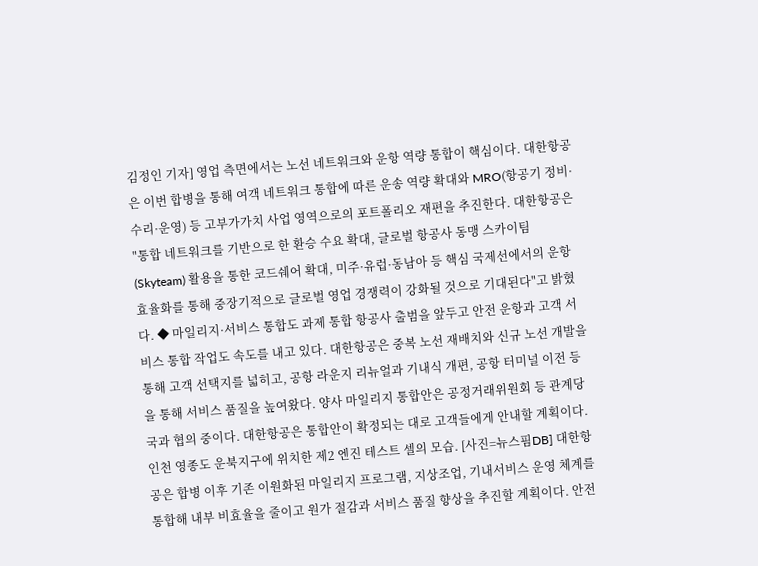김정인 기자] 영업 측면에서는 노선 네트워크와 운항 역량 통합이 핵심이다. 대한항공은 이번 합병을 통해 여객 네트워크 통합에 따른 운송 역량 확대와 MRO(항공기 정비·수리·운영) 등 고부가가치 사업 영역으로의 포트폴리오 재편을 추진한다. 대한항공은 "통합 네트워크를 기반으로 한 환승 수요 확대, 글로벌 항공사 동맹 스카이팀(Skyteam) 활용을 통한 코드쉐어 확대, 미주·유럽·동남아 등 핵심 국제선에서의 운항 효율화를 통해 중장기적으로 글로벌 영업 경쟁력이 강화될 것으로 기대된다"고 밝혔다. ◆ 마일리지·서비스 통합도 과제 통합 항공사 출범을 앞두고 안전 운항과 고객 서비스 통합 작업도 속도를 내고 있다. 대한항공은 중복 노선 재배치와 신규 노선 개발을 통해 고객 선택지를 넓히고, 공항 라운지 리뉴얼과 기내식 개편, 공항 터미널 이전 등을 통해 서비스 품질을 높여왔다. 양사 마일리지 통합안은 공정거래위원회 등 관계당국과 협의 중이다. 대한항공은 통합안이 확정되는 대로 고객들에게 안내할 계획이다. 인천 영종도 운북지구에 위치한 제2 엔진 테스트 셀의 모습. [사진=뉴스핌DB] 대한항공은 합병 이후 기존 이원화된 마일리지 프로그램, 지상조업, 기내서비스 운영 체계를 통합해 내부 비효율을 줄이고 원가 절감과 서비스 품질 향상을 추진할 계획이다. 안전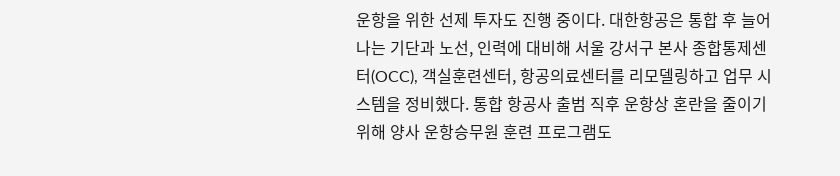운항을 위한 선제 투자도 진행 중이다. 대한항공은 통합 후 늘어나는 기단과 노선, 인력에 대비해 서울 강서구 본사 종합통제센터(OCC), 객실훈련센터, 항공의료센터를 리모델링하고 업무 시스템을 정비했다. 통합 항공사 출범 직후 운항상 혼란을 줄이기 위해 양사 운항승무원 훈련 프로그램도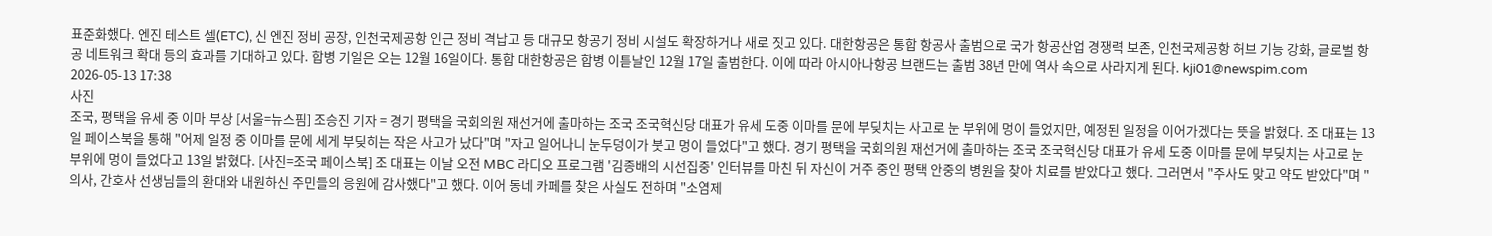표준화했다. 엔진 테스트 셀(ETC), 신 엔진 정비 공장, 인천국제공항 인근 정비 격납고 등 대규모 항공기 정비 시설도 확장하거나 새로 짓고 있다. 대한항공은 통합 항공사 출범으로 국가 항공산업 경쟁력 보존, 인천국제공항 허브 기능 강화, 글로벌 항공 네트워크 확대 등의 효과를 기대하고 있다. 합병 기일은 오는 12월 16일이다. 통합 대한항공은 합병 이튿날인 12월 17일 출범한다. 이에 따라 아시아나항공 브랜드는 출범 38년 만에 역사 속으로 사라지게 된다. kji01@newspim.com 2026-05-13 17:38
사진
조국, 평택을 유세 중 이마 부상 [서울=뉴스핌] 조승진 기자 = 경기 평택을 국회의원 재선거에 출마하는 조국 조국혁신당 대표가 유세 도중 이마를 문에 부딪치는 사고로 눈 부위에 멍이 들었지만, 예정된 일정을 이어가겠다는 뜻을 밝혔다. 조 대표는 13일 페이스북을 통해 "어제 일정 중 이마를 문에 세게 부딪히는 작은 사고가 났다"며 "자고 일어나니 눈두덩이가 붓고 멍이 들었다"고 했다. 경기 평택을 국회의원 재선거에 출마하는 조국 조국혁신당 대표가 유세 도중 이마를 문에 부딪치는 사고로 눈 부위에 멍이 들었다고 13일 밝혔다. [사진=조국 페이스북] 조 대표는 이날 오전 MBC 라디오 프로그램 '김종배의 시선집중' 인터뷰를 마친 뒤 자신이 거주 중인 평택 안중의 병원을 찾아 치료를 받았다고 했다. 그러면서 "주사도 맞고 약도 받았다"며 "의사, 간호사 선생님들의 환대와 내원하신 주민들의 응원에 감사했다"고 했다. 이어 동네 카페를 찾은 사실도 전하며 "소염제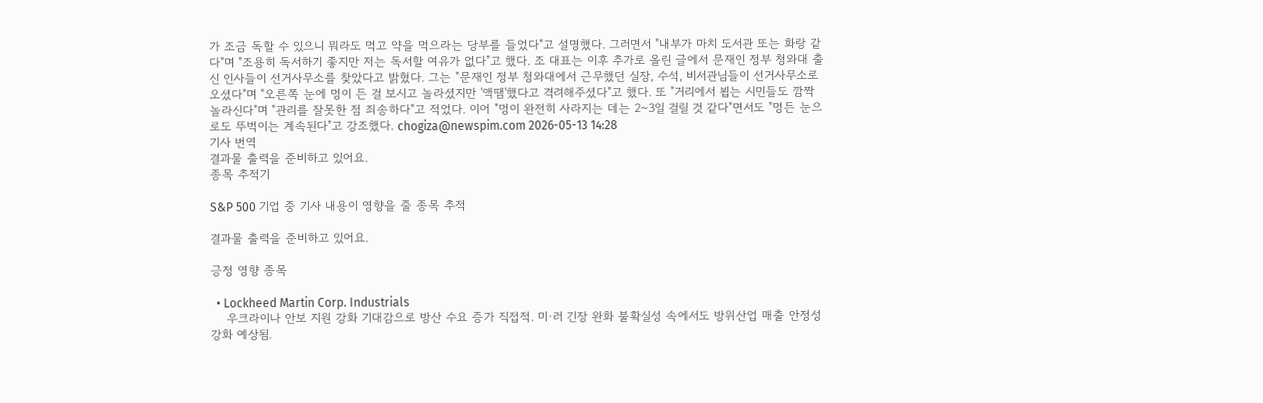가 조금 독할 수 있으니 뭐라도 먹고 약을 먹으라는 당부를 들었다"고 설명했다. 그러면서 "내부가 마치 도서관 또는 화랑 같다"며 "조용히 독서하기 좋지만 저는 독서할 여유가 없다"고 했다. 조 대표는 이후 추가로 올린 글에서 문재인 정부 청와대 출신 인사들이 선거사무소를 찾았다고 밝혔다. 그는 "문재인 정부 청와대에서 근무했던 실장, 수석, 비서관님들이 선거사무소로 오셨다"며 "오른쪽 눈에 멍이 든 걸 보시고 놀라셨지만 '액땜'했다고 격려해주셨다"고 했다. 또 "거리에서 뵙는 시민들도 깜짝 놀라신다"며 "관리를 잘못한 점 죄송하다"고 적었다. 이어 "멍이 완전히 사라지는 데는 2~3일 걸릴 것 같다"면서도 "멍든 눈으로도 뚜벅이는 계속된다"고 강조했다. chogiza@newspim.com 2026-05-13 14:28
기사 번역
결과물 출력을 준비하고 있어요.
종목 추적기

S&P 500 기업 중 기사 내용이 영향을 줄 종목 추적

결과물 출력을 준비하고 있어요.

긍정 영향 종목

  • Lockheed Martin Corp. Industrials
    우크라이나 안보 지원 강화 기대감으로 방산 수요 증가 직접적. 미·러 긴장 완화 불확실성 속에서도 방위산업 매출 안정성 강화 예상됨.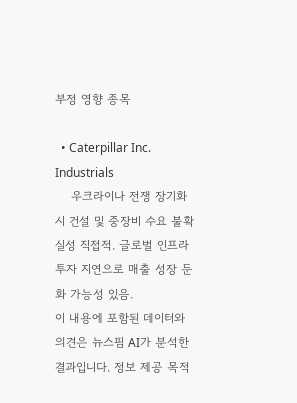부정 영향 종목

  • Caterpillar Inc. Industrials
    우크라이나 전쟁 장기화 시 건설 및 중장비 수요 불확실성 직접적. 글로벌 인프라 투자 지연으로 매출 성장 둔화 가능성 있음.
이 내용에 포함된 데이터와 의견은 뉴스핌 AI가 분석한 결과입니다. 정보 제공 목적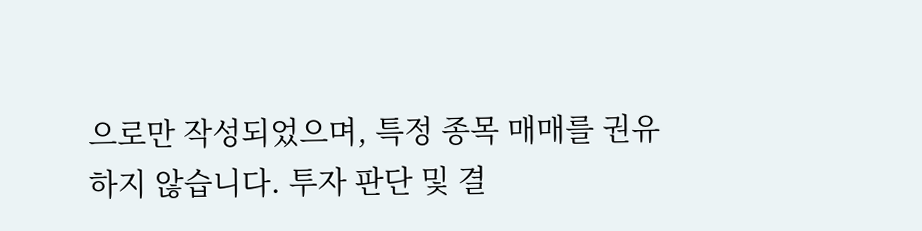으로만 작성되었으며, 특정 종목 매매를 권유하지 않습니다. 투자 판단 및 결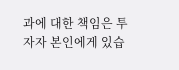과에 대한 책임은 투자자 본인에게 있습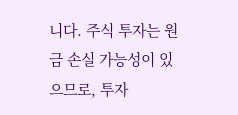니다. 주식 투자는 원금 손실 가능성이 있으므로, 투자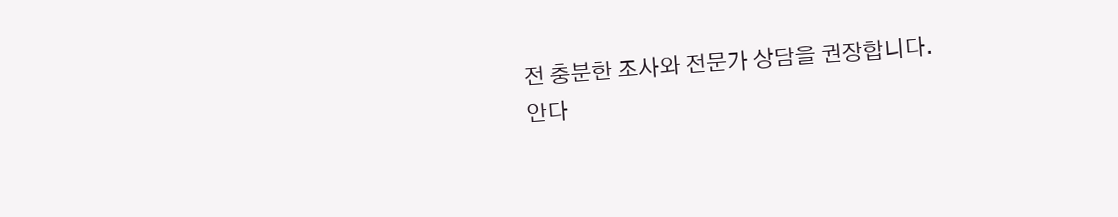전 충분한 조사와 전문가 상담을 권장합니다.
안다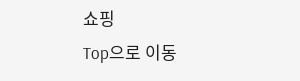쇼핑
Top으로 이동